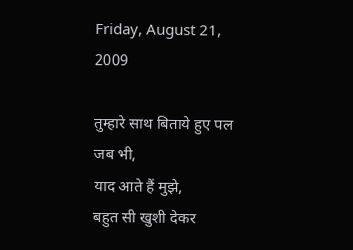Friday, August 21, 2009

तुम्हारे साथ बिताये हुए पल जब भी,
याद आते हैं मुझे,
बहुत सी खुशी देकर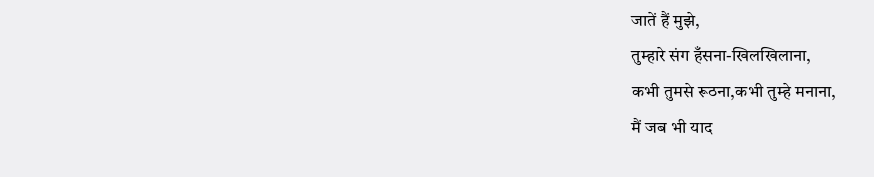जातें हैं मुझे,
तुम्हारे संग हँसना-खिलखिलाना,
कभी तुमसे रूठना,कभी तुम्हे मनाना,
मैं जब भी याद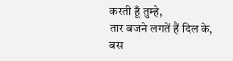करती हूँ तुम्हे,
तार बजने लगतें हैं दिल के,
बस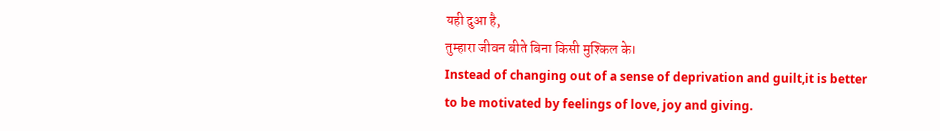यही दुआ है,
तुम्हारा जीवन बीते बिना किसी मुश्किल के।
Instead of changing out of a sense of deprivation and guilt,it is better to be motivated by feelings of love, joy and giving.